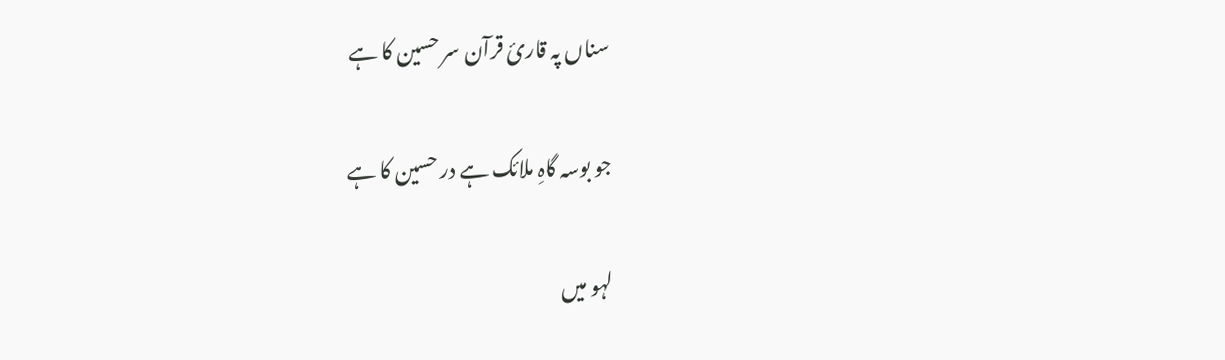سناں پہ قاریٔ قرآن سر حسین کا ہے

جو بوسہ گاہِ ملائک ہے در حسین کا ہے

لہو میں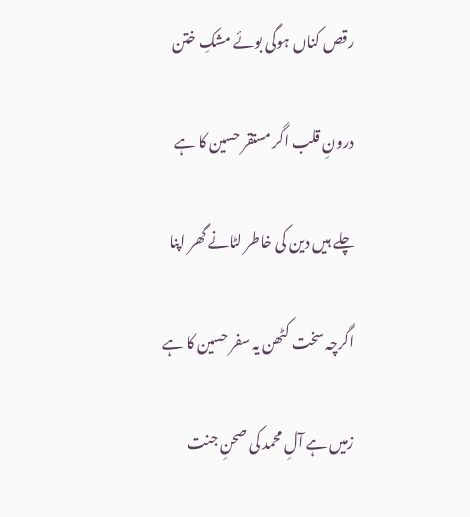رقص کناں ہوگی بوئے مشکِ ختن

درونِ قلب اگر مستقر حسین کا ہے

چلے ہیں دین کی خاطر لٹانے گھر اپنا

اگرچہ سخت کٹھن یہ سفر حسین کا ہے

زمیں ہے آلِ محمد کی صحنِ جنت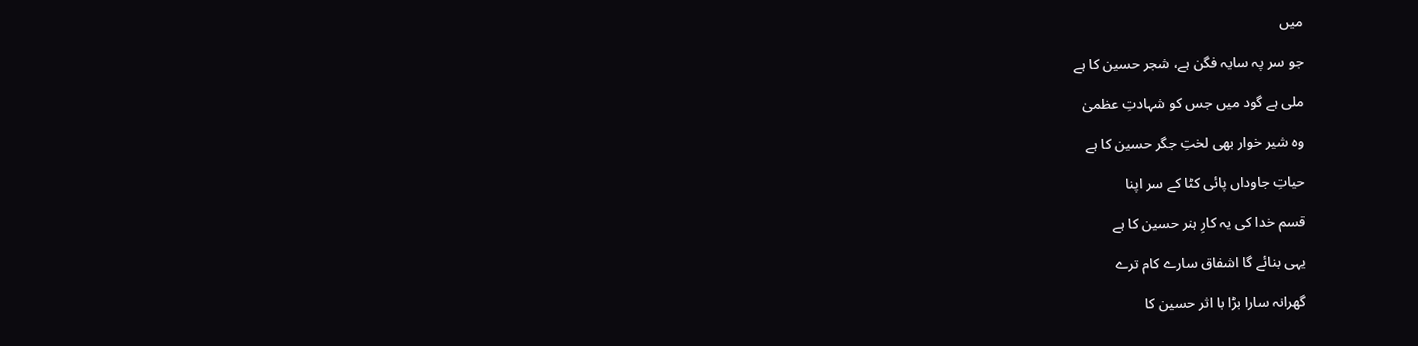میں

جو سر پہ سایہ فگن ہے، شجر حسین کا ہے

ملی ہے گود میں جس کو شہادتِ عظمیٰ

وہ شیر خوار بھی لختِ جگر حسین کا ہے

حیاتِ جاوداں پائی کٹا کے سر اپنا

قسم خدا کی یہ کارِ ہنر حسین کا ہے

یہی بنائے گا اشفاق سارے کام ترے

گھرانہ سارا بڑا با اثر حسین کا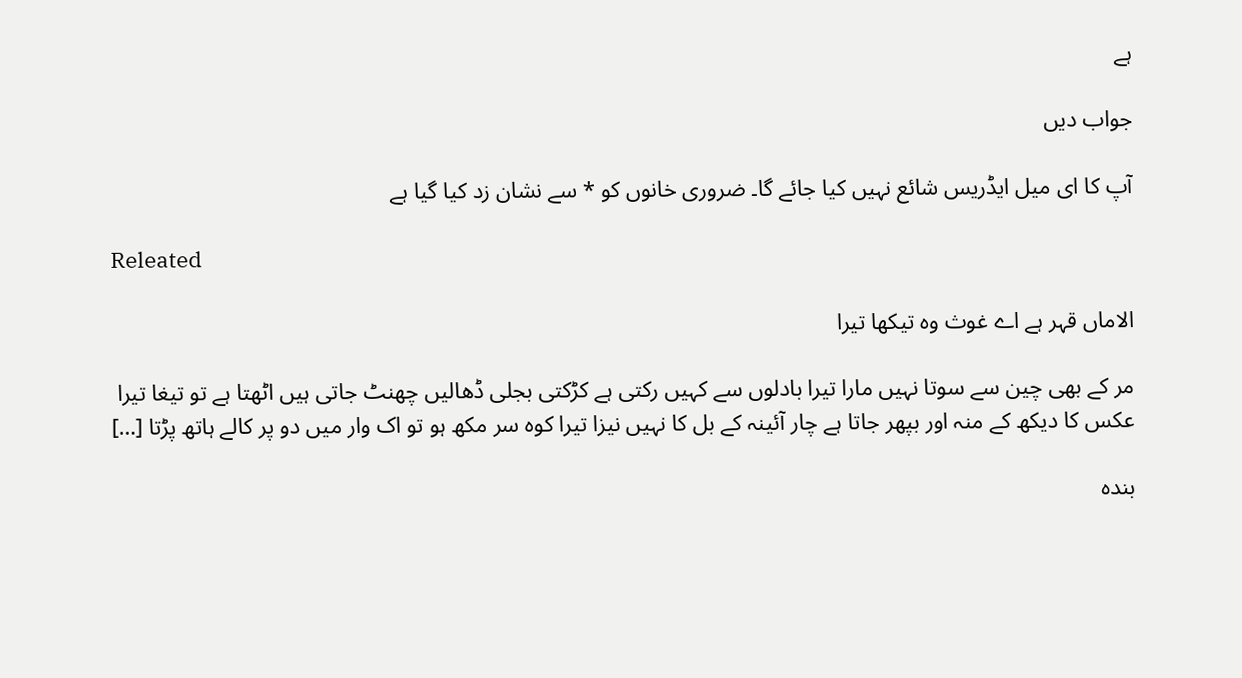ہے

جواب دیں

آپ کا ای میل ایڈریس شائع نہیں کیا جائے گا۔ ضروری خانوں کو * سے نشان زد کیا گیا ہے

Releated

الاماں قہر ہے اے غوث وہ تیکھا تیرا

مر کے بھی چین سے سوتا نہیں مارا تیرا بادلوں سے کہیں رکتی ہے کڑکتی بجلی ڈھالیں چھنٹ جاتی ہیں اٹھتا ہے تو تیغا تیرا عکس کا دیکھ کے منہ اور بپھر جاتا ہے چار آئینہ کے بل کا نہیں نیزا تیرا کوہ سر مکھ ہو تو اک وار میں دو پر کالے ہاتھ پڑتا […]

بندہ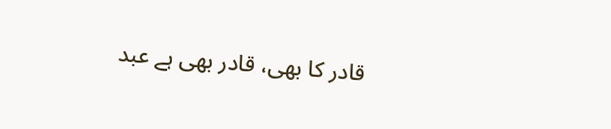قادر کا بھی، قادر بھی ہے عبد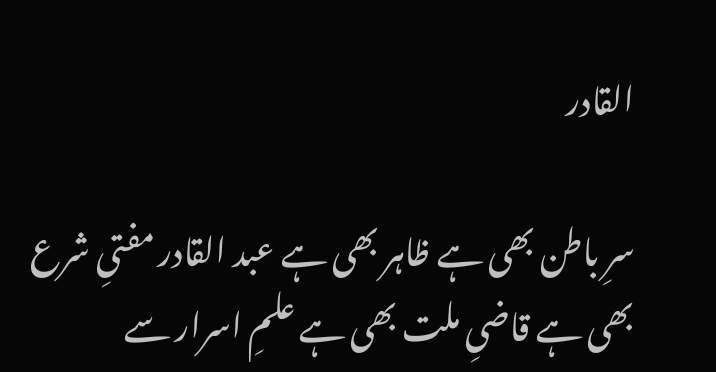القادر

سرِ باطن بھی ہے ظاہر بھی ہے عبد القادر مفتیِ شرع بھی ہے قاضیِ ملت بھی ہے علمِ اسرار سے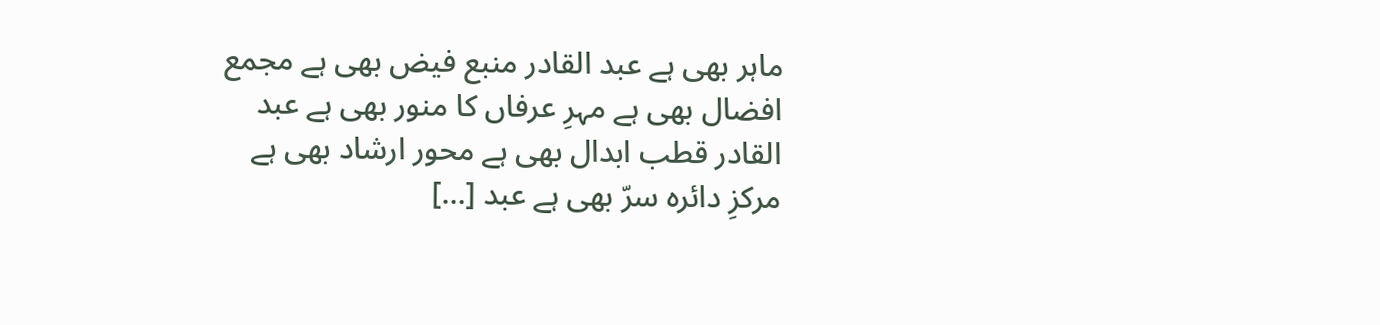ماہر بھی ہے عبد القادر منبع فیض بھی ہے مجمع افضال بھی ہے مہرِ عرفاں کا منور بھی ہے عبد القادر قطب ابدال بھی ہے محور ارشاد بھی ہے مرکزِ دائرہ سرّ بھی ہے عبد […]